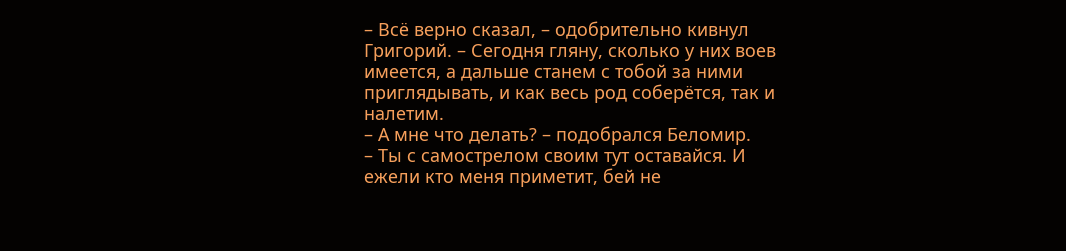– Всё верно сказал, – одобрительно кивнул Григорий. – Сегодня гляну, сколько у них воев имеется, а дальше станем с тобой за ними приглядывать, и как весь род соберётся, так и налетим.
– А мне что делать? – подобрался Беломир.
– Ты с самострелом своим тут оставайся. И ежели кто меня приметит, бей не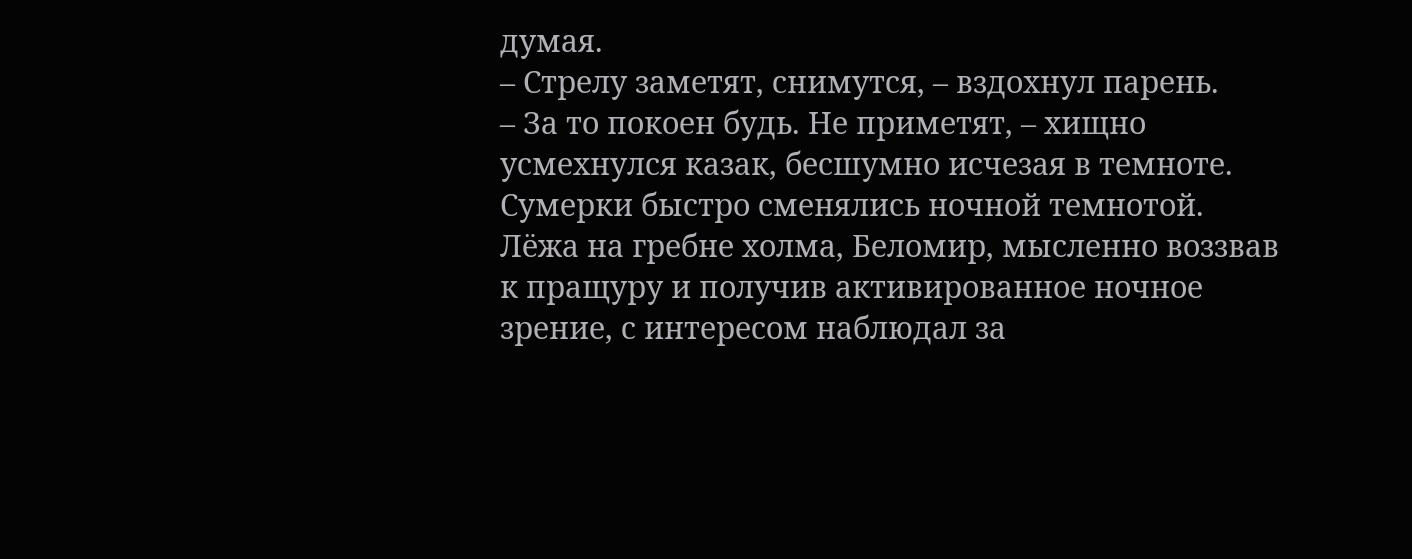думая.
– Стрелу заметят, снимутся, – вздохнул парень.
– За то покоен будь. Не приметят, – хищно усмехнулся казак, бесшумно исчезая в темноте.
Сумерки быстро сменялись ночной темнотой. Лёжа на гребне холма, Беломир, мысленно воззвав к пращуру и получив активированное ночное зрение, с интересом наблюдал за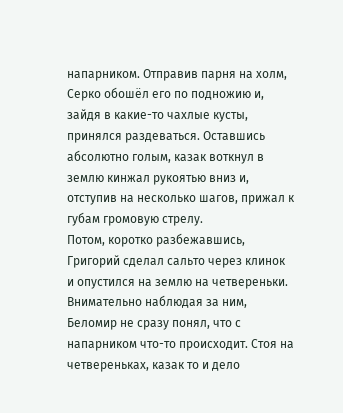напарником. Отправив парня на холм, Серко обошёл его по подножию и, зайдя в какие-то чахлые кусты, принялся раздеваться. Оставшись абсолютно голым, казак воткнул в землю кинжал рукоятью вниз и, отступив на несколько шагов, прижал к губам громовую стрелу.
Потом, коротко разбежавшись, Григорий сделал сальто через клинок и опустился на землю на четвереньки. Внимательно наблюдая за ним, Беломир не сразу понял, что с напарником что-то происходит. Стоя на четвереньках, казак то и дело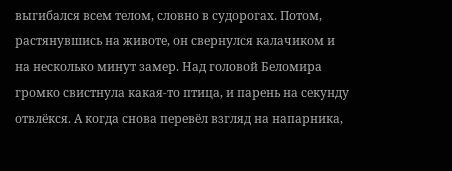выгибался всем телом, словно в судорогах. Потом, растянувшись на животе, он свернулся калачиком и на несколько минут замер. Над головой Беломира громко свистнула какая-то птица, и парень на секунду отвлёкся. А когда снова перевёл взгляд на напарника,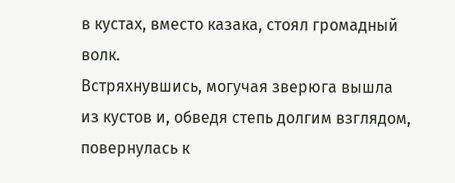в кустах, вместо казака, стоял громадный волк.
Встряхнувшись, могучая зверюга вышла из кустов и, обведя степь долгим взглядом, повернулась к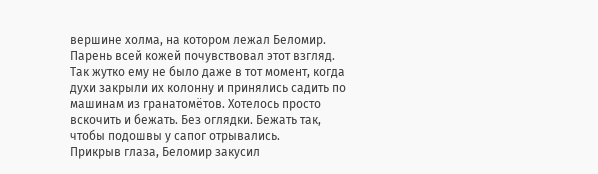вершине холма, на котором лежал Беломир. Парень всей кожей почувствовал этот взгляд. Так жутко ему не было даже в тот момент, когда духи закрыли их колонну и принялись садить по машинам из гранатомётов. Хотелось просто вскочить и бежать. Без оглядки. Бежать так, чтобы подошвы у сапог отрывались.
Прикрыв глаза, Беломир закусил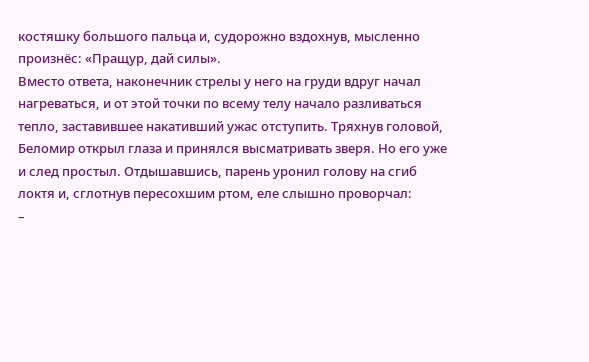костяшку большого пальца и, судорожно вздохнув, мысленно произнёс: «Пращур, дай силы».
Вместо ответа, наконечник стрелы у него на груди вдруг начал нагреваться, и от этой точки по всему телу начало разливаться тепло, заставившее накативший ужас отступить. Тряхнув головой, Беломир открыл глаза и принялся высматривать зверя. Но его уже и след простыл. Отдышавшись, парень уронил голову на сгиб локтя и, сглотнув пересохшим ртом, еле слышно проворчал:
–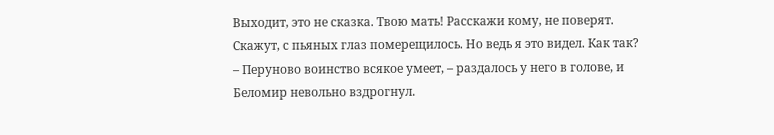Выходит, это не сказка. Твою мать! Расскажи кому, не поверят. Скажут, с пьяных глаз померещилось. Но ведь я это видел. Как так?
– Перуново воинство всякое умеет, – раздалось у него в голове, и Беломир невольно вздрогнул.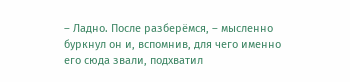– Ладно. После разберёмся, – мысленно буркнул он и, вспомнив, для чего именно его сюда звали, подхватил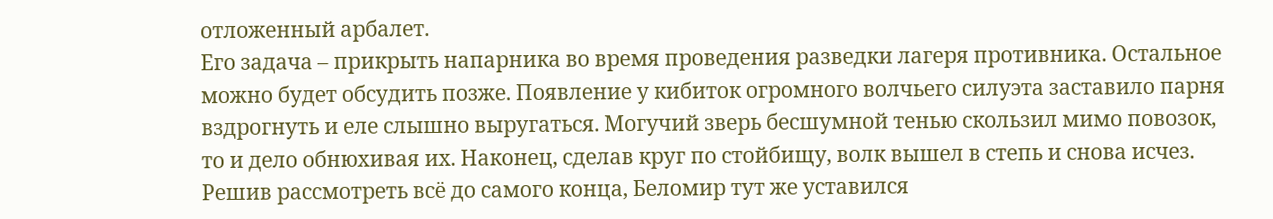отложенный арбалет.
Его задача – прикрыть напарника во время проведения разведки лагеря противника. Остальное можно будет обсудить позже. Появление у кибиток огромного волчьего силуэта заставило парня вздрогнуть и еле слышно выругаться. Могучий зверь бесшумной тенью скользил мимо повозок, то и дело обнюхивая их. Наконец, сделав круг по стойбищу, волк вышел в степь и снова исчез. Решив рассмотреть всё до самого конца, Беломир тут же уставился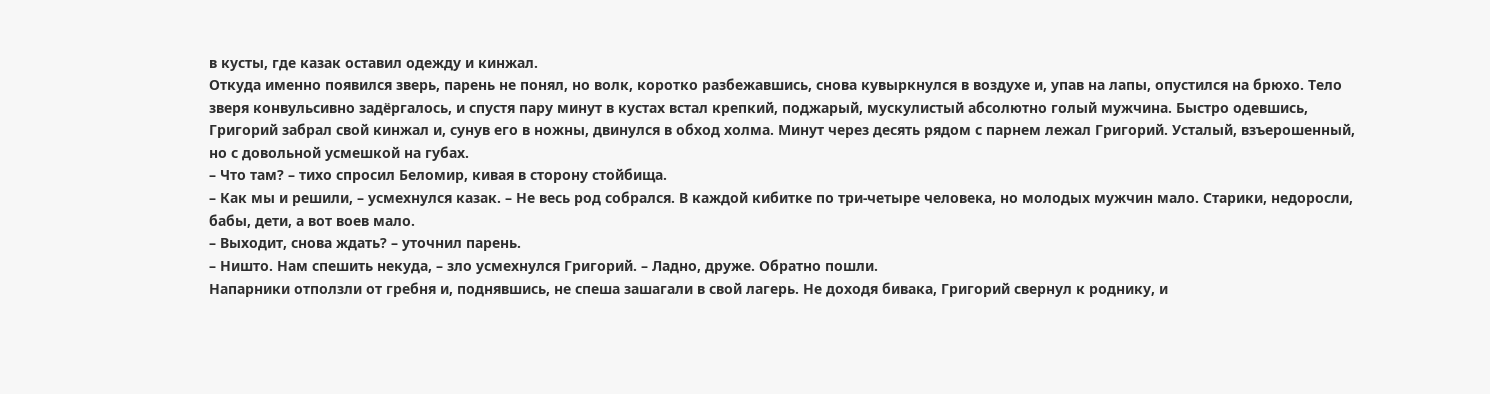в кусты, где казак оставил одежду и кинжал.
Откуда именно появился зверь, парень не понял, но волк, коротко разбежавшись, снова кувыркнулся в воздухе и, упав на лапы, опустился на брюхо. Тело зверя конвульсивно задёргалось, и спустя пару минут в кустах встал крепкий, поджарый, мускулистый абсолютно голый мужчина. Быстро одевшись, Григорий забрал свой кинжал и, сунув его в ножны, двинулся в обход холма. Минут через десять рядом с парнем лежал Григорий. Усталый, взъерошенный, но с довольной усмешкой на губах.
– Что там? – тихо спросил Беломир, кивая в сторону стойбища.
– Как мы и решили, – усмехнулся казак. – Не весь род собрался. В каждой кибитке по три-четыре человека, но молодых мужчин мало. Старики, недоросли, бабы, дети, а вот воев мало.
– Выходит, снова ждать? – уточнил парень.
– Ништо. Нам спешить некуда, – зло усмехнулся Григорий. – Ладно, друже. Обратно пошли.
Напарники отползли от гребня и, поднявшись, не спеша зашагали в свой лагерь. Не доходя бивака, Григорий свернул к роднику, и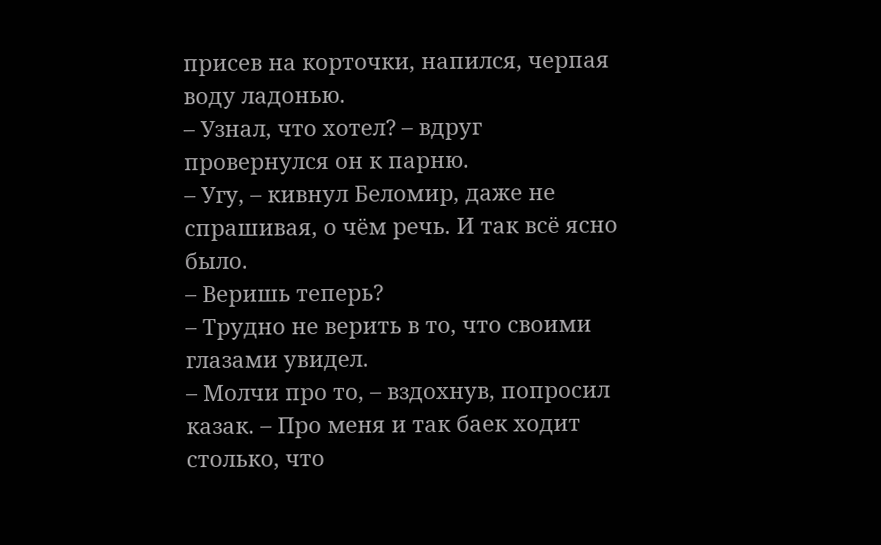присев на корточки, напился, черпая воду ладонью.
– Узнал, что хотел? – вдруг провернулся он к парню.
– Угу, – кивнул Беломир, даже не спрашивая, о чём речь. И так всё ясно было.
– Веришь теперь?
– Трудно не верить в то, что своими глазами увидел.
– Молчи про то, – вздохнув, попросил казак. – Про меня и так баек ходит столько, что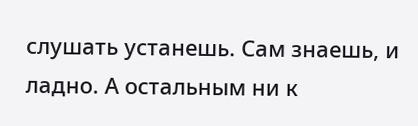слушать устанешь. Сам знаешь, и ладно. А остальным ни к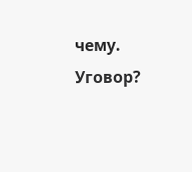чему. Уговор?